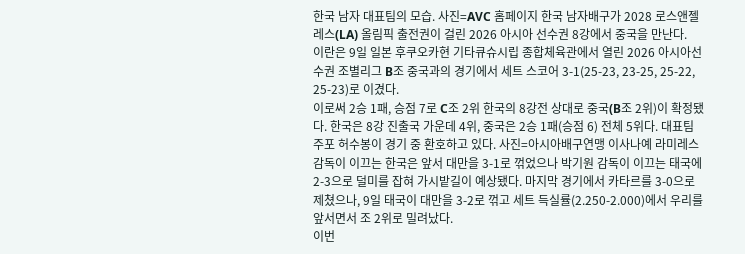한국 남자 대표팀의 모습. 사진=AVC 홈페이지 한국 남자배구가 2028 로스앤젤레스(LA) 올림픽 출전권이 걸린 2026 아시아 선수권 8강에서 중국을 만난다.
이란은 9일 일본 후쿠오카현 기타큐슈시립 종합체육관에서 열린 2026 아시아선수권 조별리그 B조 중국과의 경기에서 세트 스코어 3-1(25-23, 23-25, 25-22, 25-23)로 이겼다.
이로써 2승 1패, 승점 7로 C조 2위 한국의 8강전 상대로 중국(B조 2위)이 확정됐다. 한국은 8강 진출국 가운데 4위, 중국은 2승 1패(승점 6) 전체 5위다. 대표팀 주포 허수봉이 경기 중 환호하고 있다. 사진=아시아배구연맹 이사나예 라미레스 감독이 이끄는 한국은 앞서 대만을 3-1로 꺾었으나 박기원 감독이 이끄는 태국에 2-3으로 덜미를 잡혀 가시밭길이 예상됐다. 마지막 경기에서 카타르를 3-0으로 제쳤으나, 9일 태국이 대만을 3-2로 꺾고 세트 득실률(2.250-2.000)에서 우리를 앞서면서 조 2위로 밀려났다.
이번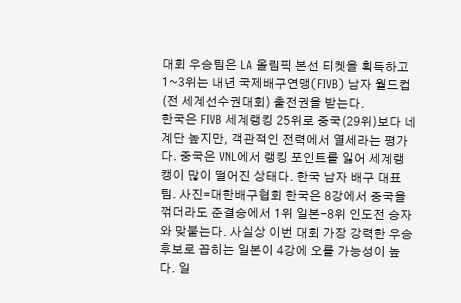대회 우승팀은 LA 올림픽 본선 티켓을 획득하고 1~3위는 내년 국제배구연맹(FIVB) 남자 월드컵(전 세계선수권대회) 출전권을 받는다.
한국은 FIVB 세계랭킹 25위로 중국(29위)보다 네 계단 높지만, 객관적인 전력에서 열세라는 평가다. 중국은 VNL에서 랭킹 포인트를 잃어 세계랭캥이 많이 떨어진 상태다. 한국 남자 배구 대표팀. 사진=대한배구협회 한국은 8강에서 중국을 꺾더라도 준결승에서 1위 일본-8위 인도전 승자와 맞붙는다. 사실상 이번 대회 가장 강력한 우승 후보로 꼽히는 일본이 4강에 오를 가능성이 높다. 일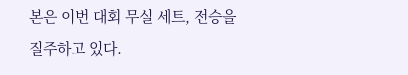본은 이번 대회 무실 세트, 전승을 질주하고 있다.